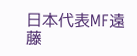日本代表MF遠藤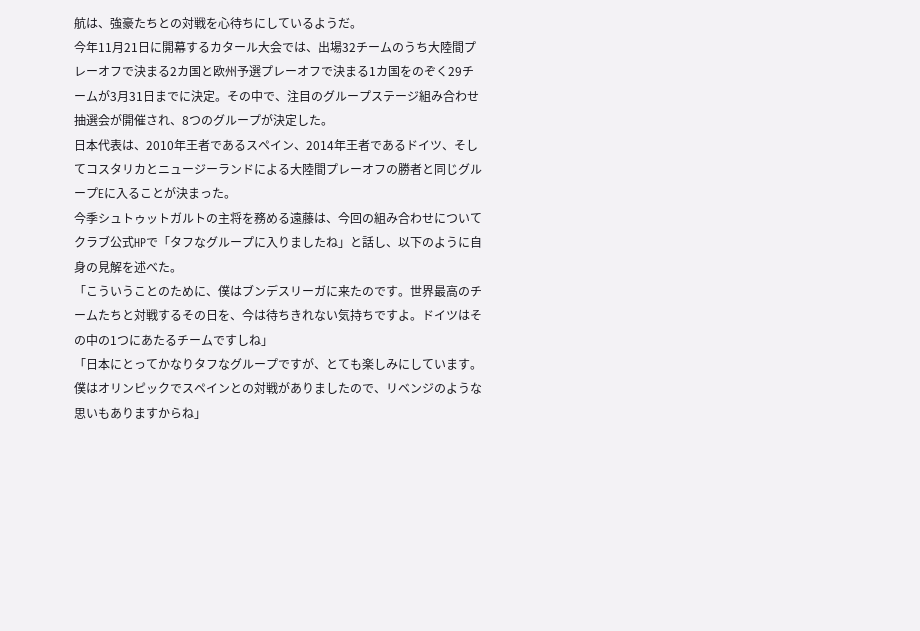航は、強豪たちとの対戦を心待ちにしているようだ。
今年11月21日に開幕するカタール大会では、出場32チームのうち大陸間プレーオフで決まる2カ国と欧州予選プレーオフで決まる1カ国をのぞく29チームが3月31日までに決定。その中で、注目のグループステージ組み合わせ抽選会が開催され、8つのグループが決定した。
日本代表は、2010年王者であるスペイン、2014年王者であるドイツ、そしてコスタリカとニュージーランドによる大陸間プレーオフの勝者と同じグループEに入ることが決まった。
今季シュトゥットガルトの主将を務める遠藤は、今回の組み合わせについてクラブ公式HPで「タフなグループに入りましたね」と話し、以下のように自身の見解を述べた。
「こういうことのために、僕はブンデスリーガに来たのです。世界最高のチームたちと対戦するその日を、今は待ちきれない気持ちですよ。ドイツはその中の1つにあたるチームですしね」
「日本にとってかなりタフなグループですが、とても楽しみにしています。僕はオリンピックでスペインとの対戦がありましたので、リベンジのような思いもありますからね」